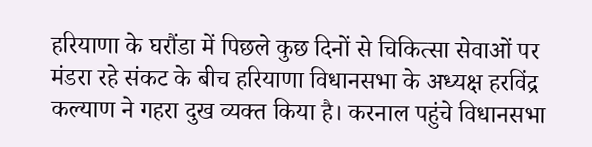हरियाणा के घरौंडा में पिछले कुछ दिनों से चिकित्सा सेवाओं पर मंडरा रहे संकट के बीच हरियाणा विधानसभा के अध्यक्ष हरविंद्र कल्याण ने गहरा दुख व्यक्त किया है। करनाल पहुंचे विधानसभा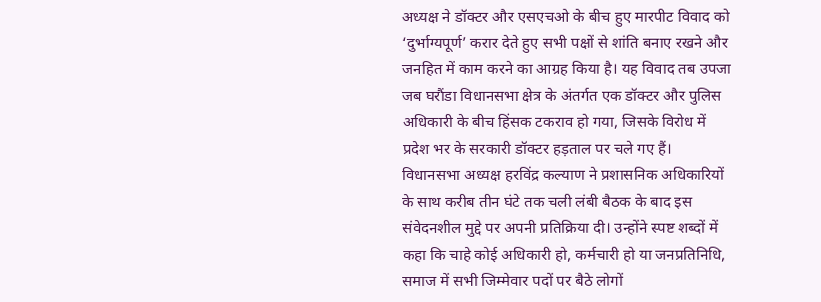अध्यक्ष ने डॉक्टर और एसएचओ के बीच हुए मारपीट विवाद को ‘दुर्भाग्यपूर्ण’ करार देते हुए सभी पक्षों से शांति बनाए रखने और जनहित में काम करने का आग्रह किया है। यह विवाद तब उपजा जब घरौंडा विधानसभा क्षेत्र के अंतर्गत एक डॉक्टर और पुलिस अधिकारी के बीच हिंसक टकराव हो गया, जिसके विरोध में प्रदेश भर के सरकारी डॉक्टर हड़ताल पर चले गए हैं।
विधानसभा अध्यक्ष हरविंद्र कल्याण ने प्रशासनिक अधिकारियों के साथ करीब तीन घंटे तक चली लंबी बैठक के बाद इस संवेदनशील मुद्दे पर अपनी प्रतिक्रिया दी। उन्होंने स्पष्ट शब्दों में कहा कि चाहे कोई अधिकारी हो, कर्मचारी हो या जनप्रतिनिधि, समाज में सभी जिम्मेवार पदों पर बैठे लोगों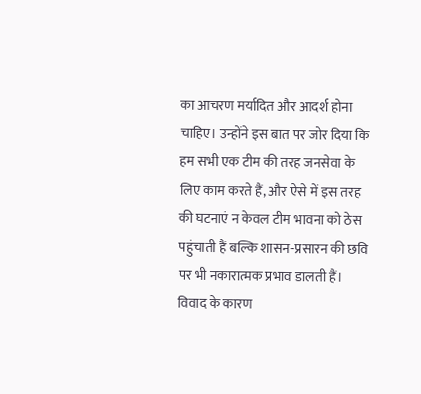का आचरण मर्यादित और आदर्श होना चाहिए। उन्होंने इस बात पर जोर दिया कि हम सभी एक टीम की तरह जनसेवा के लिए काम करते हैं, और ऐसे में इस तरह की घटनाएं न केवल टीम भावना को ठेस पहुंचाती हैं बल्कि शासन-प्रसारन की छवि पर भी नकारात्मक प्रभाव डालती हैं।
विवाद के कारण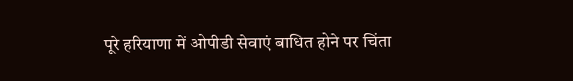पूरे हरियाणा में ओपीडी सेवाएं बाधित होने पर चिंता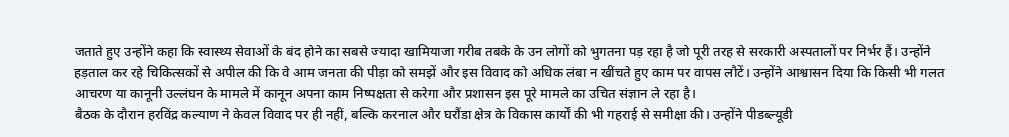जताते हुए उन्होंने कहा कि स्वास्थ्य सेवाओं के बंद होने का सबसे ज्यादा खामियाजा गरीब तबके के उन लोगों को भुगतना पड़ रहा है जो पूरी तरह से सरकारी अस्पतालों पर निर्भर हैं। उन्होंने हड़ताल कर रहे चिकित्सकों से अपील की कि वे आम जनता की पीड़ा को समझें और इस विवाद को अधिक लंबा न खींचते हुए काम पर वापस लौटें। उन्होंने आश्वासन दिया कि किसी भी गलत आचरण या कानूनी उल्लंघन के मामले में कानून अपना काम निष्पक्षता से करेगा और प्रशासन इस पूरे मामले का उचित संज्ञान ले रहा है।
बैठक के दौरान हरविंद्र कल्याण ने केवल विवाद पर ही नहीं, बल्कि करनाल और घरौंडा क्षेत्र के विकास कार्यों की भी गहराई से समीक्षा की। उन्होंने पीडब्ल्यूडी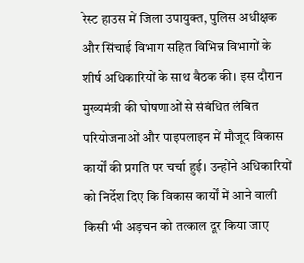रेस्ट हाउस में जिला उपायुक्त, पुलिस अधीक्षक और सिंचाई विभाग सहित विभिन्न विभागों के शीर्ष अधिकारियों के साथ बैठक की। इस दौरान मुख्यमंत्री की घोषणाओं से संबंधित लंबित परियोजनाओं और पाइपलाइन में मौजूद विकास कार्यों की प्रगति पर चर्चा हुई। उन्होंने अधिकारियों को निर्देश दिए कि विकास कार्यों में आने वाली किसी भी अड़चन को तत्काल दूर किया जाए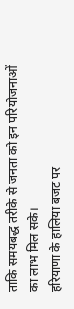ताकि समयबद्ध तरीके से जनता को इन परियोजनाओं का लाभ मिल सके।
हरियाणा के हालिया बजट पर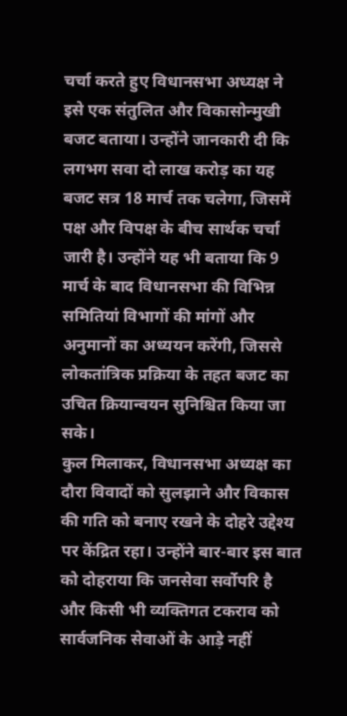चर्चा करते हुए विधानसभा अध्यक्ष ने इसे एक संतुलित और विकासोन्मुखी बजट बताया। उन्होंने जानकारी दी कि लगभग सवा दो लाख करोड़ का यह बजट सत्र 18 मार्च तक चलेगा, जिसमें पक्ष और विपक्ष के बीच सार्थक चर्चा जारी है। उन्होंने यह भी बताया कि 9 मार्च के बाद विधानसभा की विभिन्न समितियां विभागों की मांगों और अनुमानों का अध्ययन करेंगी, जिससे लोकतांत्रिक प्रक्रिया के तहत बजट का उचित क्रियान्वयन सुनिश्चित किया जा सके।
कुल मिलाकर, विधानसभा अध्यक्ष का दौरा विवादों को सुलझाने और विकास की गति को बनाए रखने के दोहरे उद्देश्य पर केंद्रित रहा। उन्होंने बार-बार इस बात को दोहराया कि जनसेवा सर्वोपरि है और किसी भी व्यक्तिगत टकराव को सार्वजनिक सेवाओं के आड़े नहीं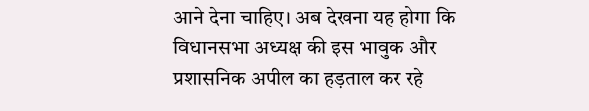आने देना चाहिए। अब देखना यह होगा कि विधानसभा अध्यक्ष की इस भावुक और प्रशासनिक अपील का हड़ताल कर रहे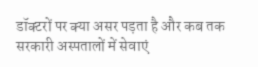डॉक्टरों पर क्या असर पड़ता है और कब तक सरकारी अस्पतालों में सेवाएं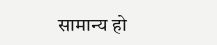सामान्य हो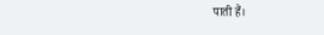पाती हैं।